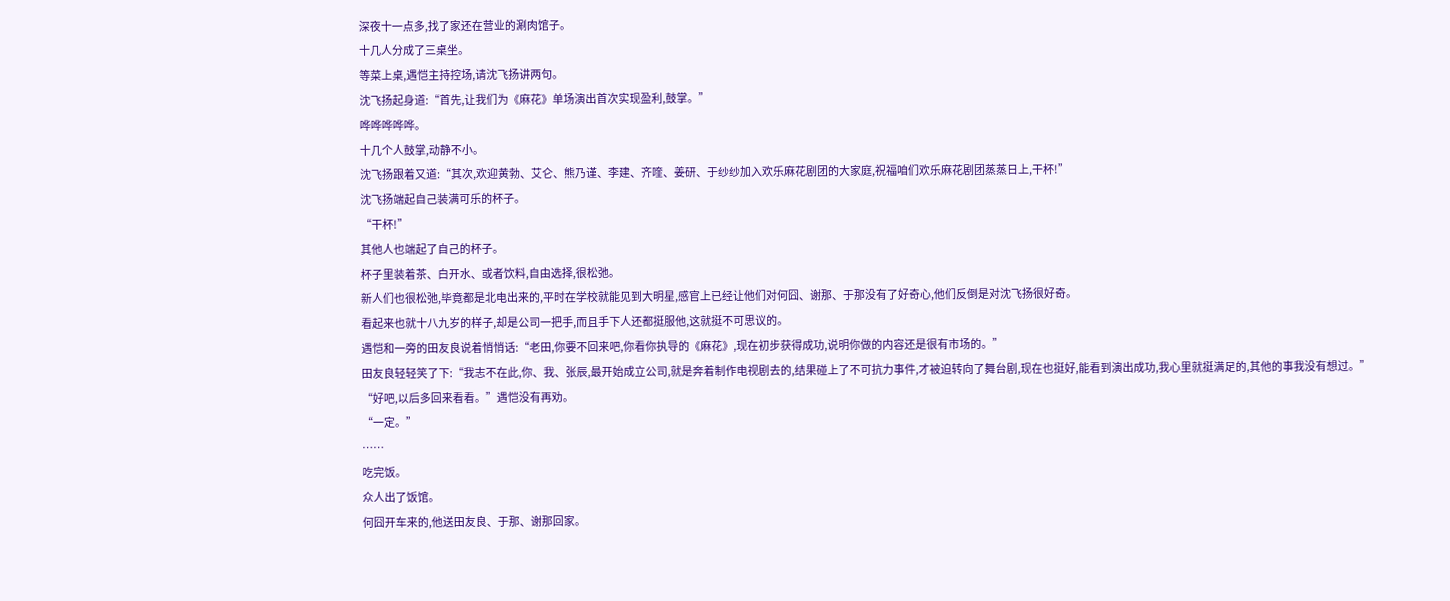深夜十一点多,找了家还在营业的涮肉馆子。
十几人分成了三桌坐。
等菜上桌,遇恺主持控场,请沈飞扬讲两句。
沈飞扬起身道:“首先,让我们为《麻花》单场演出首次实现盈利,鼓掌。”
哗哗哗哗哗。
十几个人鼓掌,动静不小。
沈飞扬跟着又道:“其次,欢迎黄勃、艾仑、熊乃谨、李建、齐喹、姜研、于纱纱加入欢乐麻花剧团的大家庭,祝福咱们欢乐麻花剧团蒸蒸日上,干杯!”
沈飞扬端起自己装满可乐的杯子。
“干杯!”
其他人也端起了自己的杯子。
杯子里装着茶、白开水、或者饮料,自由选择,很松弛。
新人们也很松弛,毕竟都是北电出来的,平时在学校就能见到大明星,感官上已经让他们对何囧、谢那、于那没有了好奇心,他们反倒是对沈飞扬很好奇。
看起来也就十八九岁的样子,却是公司一把手,而且手下人还都挺服他,这就挺不可思议的。
遇恺和一旁的田友良说着悄悄话:“老田,你要不回来吧,你看你执导的《麻花》,现在初步获得成功,说明你做的内容还是很有市场的。”
田友良轻轻笑了下:“我志不在此,你、我、张辰,最开始成立公司,就是奔着制作电视剧去的,结果碰上了不可抗力事件,才被迫转向了舞台剧,现在也挺好,能看到演出成功,我心里就挺满足的,其他的事我没有想过。”
“好吧,以后多回来看看。”遇恺没有再劝。
“一定。”
……
吃完饭。
众人出了饭馆。
何囧开车来的,他送田友良、于那、谢那回家。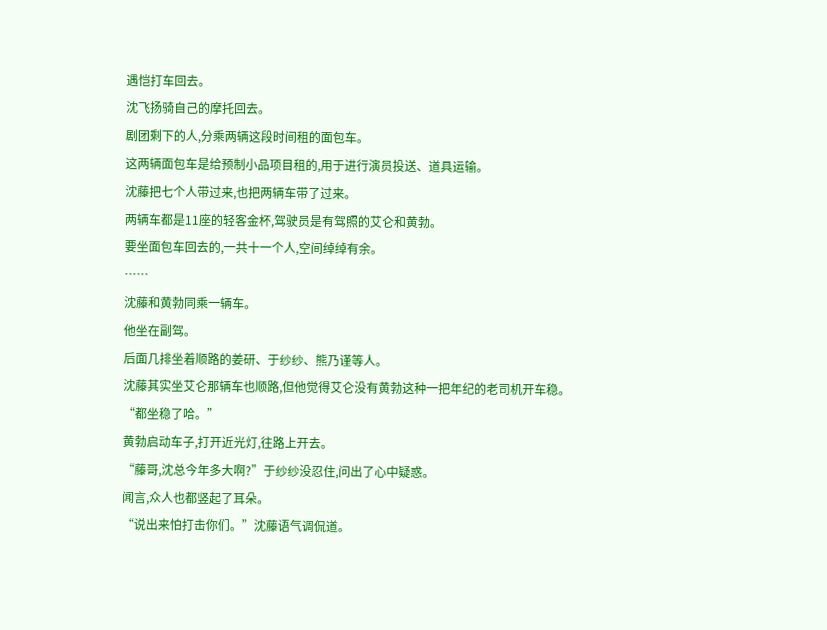遇恺打车回去。
沈飞扬骑自己的摩托回去。
剧团剩下的人,分乘两辆这段时间租的面包车。
这两辆面包车是给预制小品项目租的,用于进行演员投送、道具运输。
沈藤把七个人带过来,也把两辆车带了过来。
两辆车都是11座的轻客金杯,驾驶员是有驾照的艾仑和黄勃。
要坐面包车回去的,一共十一个人,空间绰绰有余。
……
沈藤和黄勃同乘一辆车。
他坐在副驾。
后面几排坐着顺路的姜研、于纱纱、熊乃谨等人。
沈藤其实坐艾仑那辆车也顺路,但他觉得艾仑没有黄勃这种一把年纪的老司机开车稳。
“都坐稳了哈。”
黄勃启动车子,打开近光灯,往路上开去。
“藤哥,沈总今年多大啊?”于纱纱没忍住,问出了心中疑惑。
闻言,众人也都竖起了耳朵。
“说出来怕打击你们。”沈藤语气调侃道。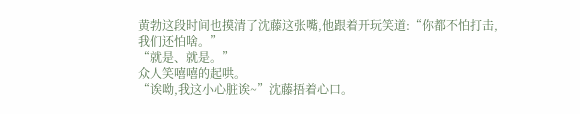黄勃这段时间也摸清了沈藤这张嘴,他跟着开玩笑道:“你都不怕打击,我们还怕啥。”
“就是、就是。”
众人笑嘻嘻的起哄。
“诶呦,我这小心脏诶~”沈藤捂着心口。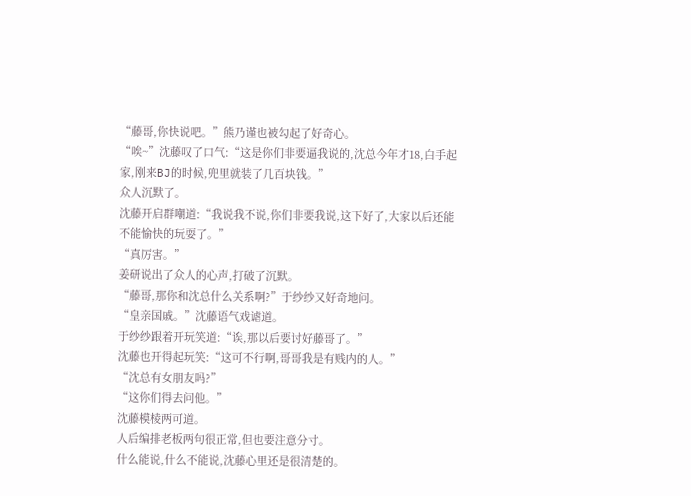“藤哥,你快说吧。”熊乃谨也被勾起了好奇心。
“唉~”沈藤叹了口气:“这是你们非要逼我说的,沈总今年才18,白手起家,刚来BJ的时候,兜里就装了几百块钱。”
众人沉默了。
沈藤开启群嘲道:“我说我不说,你们非要我说,这下好了,大家以后还能不能愉快的玩耍了。”
“真厉害。”
姜研说出了众人的心声,打破了沉默。
“藤哥,那你和沈总什么关系啊?”于纱纱又好奇地问。
“皇亲国戚。”沈藤语气戏谑道。
于纱纱跟着开玩笑道:“诶,那以后要讨好藤哥了。”
沈藤也开得起玩笑:“这可不行啊,哥哥我是有贱内的人。”
“沈总有女朋友吗?”
“这你们得去问他。”
沈藤模棱两可道。
人后编排老板两句很正常,但也要注意分寸。
什么能说,什么不能说,沈藤心里还是很清楚的。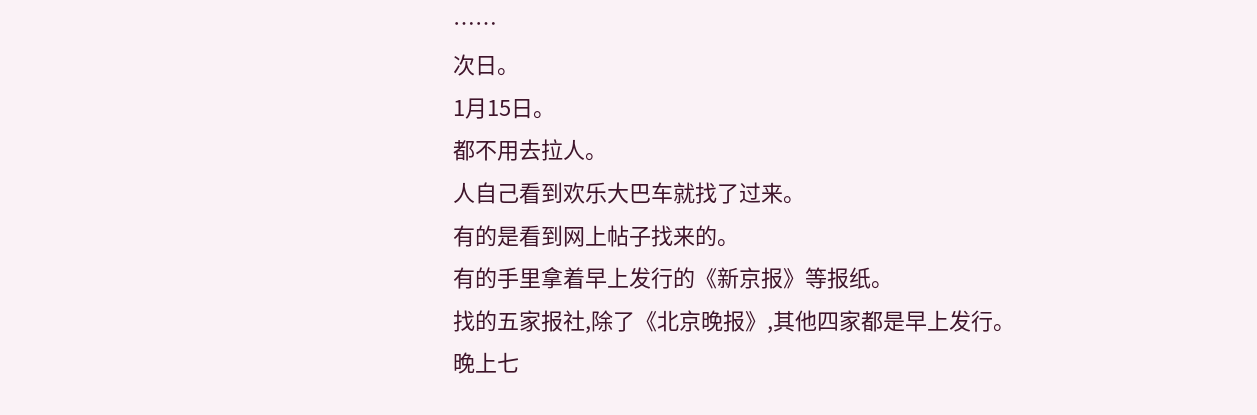……
次日。
1月15日。
都不用去拉人。
人自己看到欢乐大巴车就找了过来。
有的是看到网上帖子找来的。
有的手里拿着早上发行的《新京报》等报纸。
找的五家报社,除了《北京晚报》,其他四家都是早上发行。
晚上七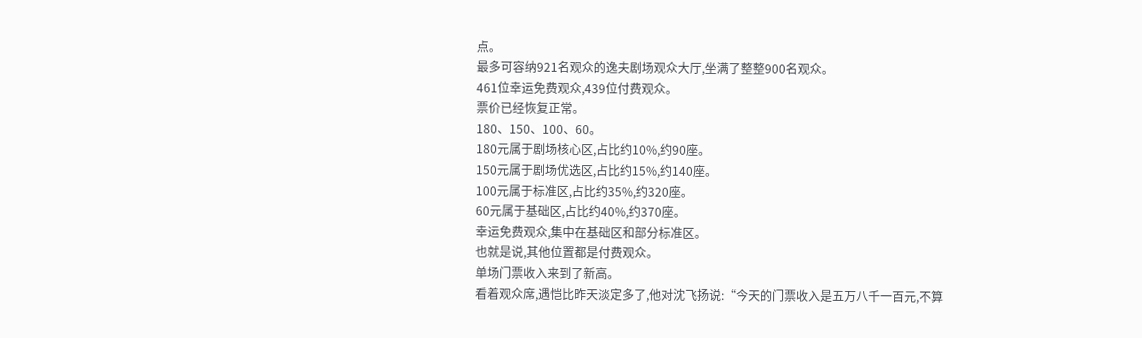点。
最多可容纳921名观众的逸夫剧场观众大厅,坐满了整整900名观众。
461位幸运免费观众,439位付费观众。
票价已经恢复正常。
180、150、100、60。
180元属于剧场核心区,占比约10%,约90座。
150元属于剧场优选区,占比约15%,约140座。
100元属于标准区,占比约35%,约320座。
60元属于基础区,占比约40%,约370座。
幸运免费观众,集中在基础区和部分标准区。
也就是说,其他位置都是付费观众。
单场门票收入来到了新高。
看着观众席,遇恺比昨天淡定多了,他对沈飞扬说:“今天的门票收入是五万八千一百元,不算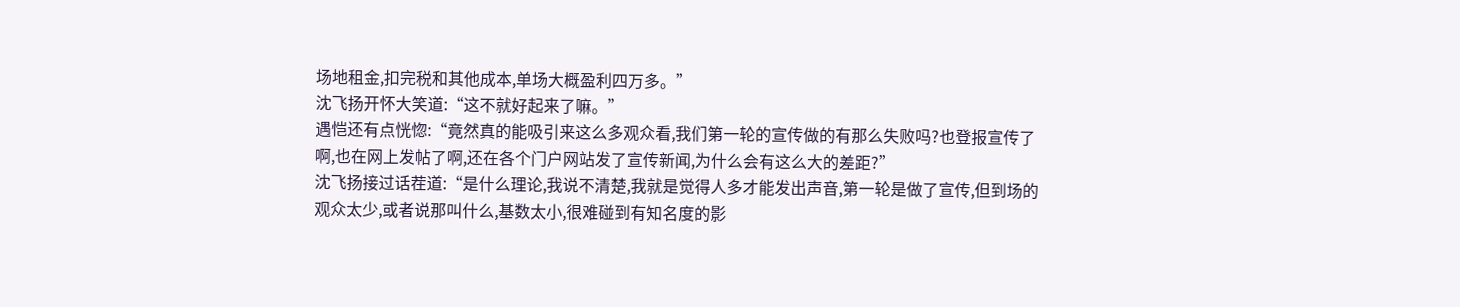场地租金,扣完税和其他成本,单场大概盈利四万多。”
沈飞扬开怀大笑道:“这不就好起来了嘛。”
遇恺还有点恍惚:“竟然真的能吸引来这么多观众看,我们第一轮的宣传做的有那么失败吗?也登报宣传了啊,也在网上发帖了啊,还在各个门户网站发了宣传新闻,为什么会有这么大的差距?”
沈飞扬接过话茬道:“是什么理论,我说不清楚,我就是觉得人多才能发出声音,第一轮是做了宣传,但到场的观众太少,或者说那叫什么,基数太小,很难碰到有知名度的影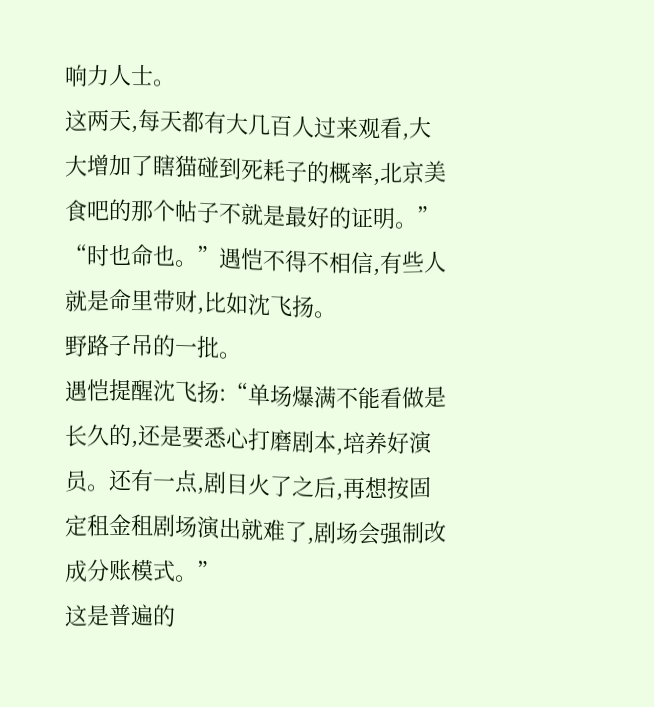响力人士。
这两天,每天都有大几百人过来观看,大大增加了瞎猫碰到死耗子的概率,北京美食吧的那个帖子不就是最好的证明。”
“时也命也。”遇恺不得不相信,有些人就是命里带财,比如沈飞扬。
野路子吊的一批。
遇恺提醒沈飞扬:“单场爆满不能看做是长久的,还是要悉心打磨剧本,培养好演员。还有一点,剧目火了之后,再想按固定租金租剧场演出就难了,剧场会强制改成分账模式。”
这是普遍的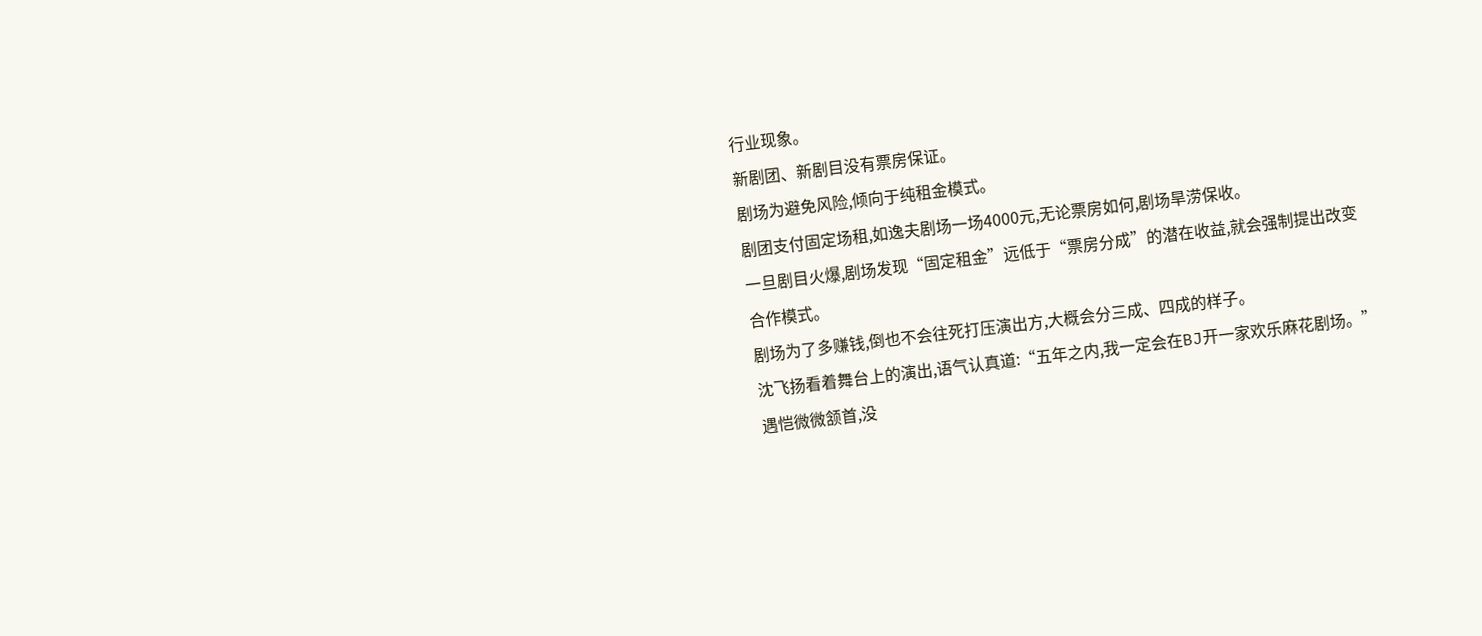行业现象。
新剧团、新剧目没有票房保证。
剧场为避免风险,倾向于纯租金模式。
剧团支付固定场租,如逸夫剧场一场4000元,无论票房如何,剧场旱涝保收。
一旦剧目火爆,剧场发现“固定租金”远低于“票房分成”的潜在收益,就会强制提出改变合作模式。
剧场为了多赚钱,倒也不会往死打压演出方,大概会分三成、四成的样子。
沈飞扬看着舞台上的演出,语气认真道:“五年之内,我一定会在BJ开一家欢乐麻花剧场。”
遇恺微微颔首,没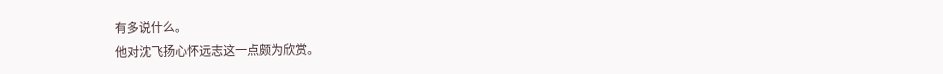有多说什么。
他对沈飞扬心怀远志这一点颇为欣赏。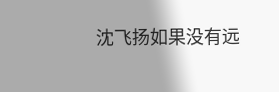沈飞扬如果没有远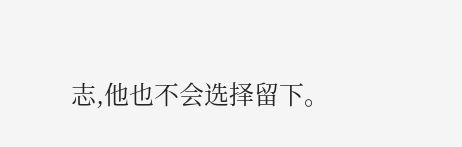志,他也不会选择留下。